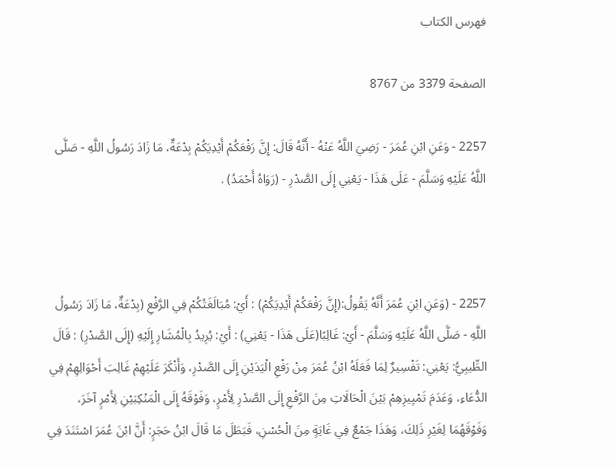فهرس الكتاب

الصفحة 3379 من 8767

2257 - وَعَنِ ابْنِ عُمَرَ - رَضِيَ اللَّهُ عَنْهُ - أَنَّهُ قَالَ: إِنَّ رَفْعَكُمْ أَيْدِيَكُمْ بِدْعَةٌ، مَا زَادَ رَسُولُ اللَّهِ - صَلَّى اللَّهُ عَلَيْهِ وَسَلَّمَ - عَلَى هَذَا - يَعْنِي إِلَى الصَّدْرِ - (رَوَاهُ أَحْمَدُ) .



2257 - (وَعَنِ ابْنِ عُمَرَ أَنَّهُ يَقُولُ:(إِنَّ رَفْعَكُمْ أَيْدِيَكُمْ) : أَيْ: مُبَالَغَتُكُمْ فِي الرَّفْعِ (بِدْعَةٌ، مَا زَادَ رَسُولُ اللَّهِ - صَلَّى اللَّهُ عَلَيْهِ وَسَلَّمَ - أَيْ: غَالِبًا(عَلَى هَذَا - يَعْنِي) : أَيْ: يُرِيدُ بِالْمُشَارِ إِلَيْهِ (إِلَى الصَّدْرِ) : قَالَ الطِّيبِيُّ: يَعْنِي: تَفْسِيرٌ لِمَا فَعَلَهُ ابْنُ عُمَرَ مِنْ رَفْعِ الْيَدَيْنِ إِلَى الصَّدْرِ، وَأَنْكَرَ عَلَيْهِمْ غَالِبَ أَحْوَالِهِمْ فِي الدُّعَاءِ، وَعَدَمَ تَمْيِيزِهِمْ بَيْنَ الْحَالَاتِ مِنَ الرَّفْعِ إِلَى الصَّدْرِ لِأَمْرٍ، وَفَوْقَهُ إِلَى الْمَنْكِبَيْنِ لِأَمْرٍ آخَرَ، وَفَوْقَهُمَا لِغَيْرِ ذَلِكَ، وَهَذَا جَمْعٌ فِي غَايَةٍ مِنَ الْحُسْنِ، فَبَطَلَ مَا قَالَ ابْنُ حَجَرٍ: أَنَّ ابْنَ عُمَرَ اسْتَنَدَ فِي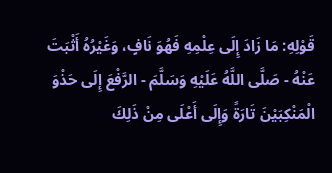قَوْلِهِ: مَا زَادَ إِلَى عِلْمِهِ فَهُوَ نَافٍ، وَغَيْرُهُ أَثْبَتَ عَنْهُ - صَلَّى اللَّهُ عَلَيْهِ وَسَلَّمَ - الرَّفْعَ إِلَى حَذْوَ الْمَنْكِبَيْنَ تَارَةً وَإِلَى أَعْلَى مِنْ ذَلِكَ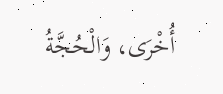أُخْرَى، وَالْحُجَّةُ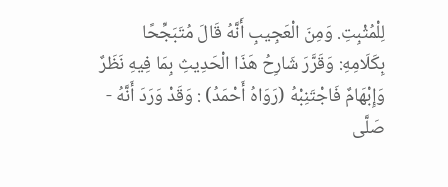لِلْمُثْبِتِ. وَمِنَ الْعَجِيبِ أَنَّهُ قَالَ مُتَبَجِّحًا بِكَلَامِهِ: وَقَرَّرَ شَارِحُ هَذَا الْحَدِيثِ بِمَا فِيهِ نَظَرٌ وَإِبْهَامٌ فَاجْتَنِبْهُ (رَوَاهُ أَحْمَدُ) : وَقَدْ وَرَدَ أَنَّهُ - صَلَّى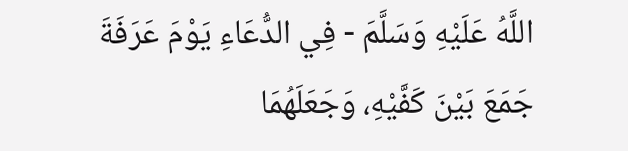اللَّهُ عَلَيْهِ وَسَلَّمَ - فِي الدُّعَاءِ يَوْمَ عَرَفَةَ جَمَعَ بَيْنَ كَفَّيْهِ، وَجَعَلَهُمَا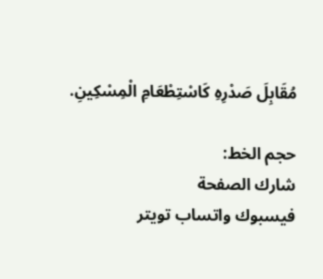مُقَابِلَ صَدْرِهِ كَاسْتِطْعَامِ الْمِسْكِينِ.

حجم الخط:
شارك الصفحة
فيسبوك واتساب تويتر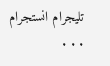تليجرام انستجرام
. . .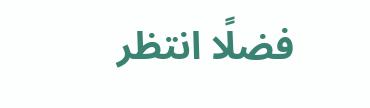فضلًا انتظر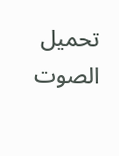تحميل الصوت